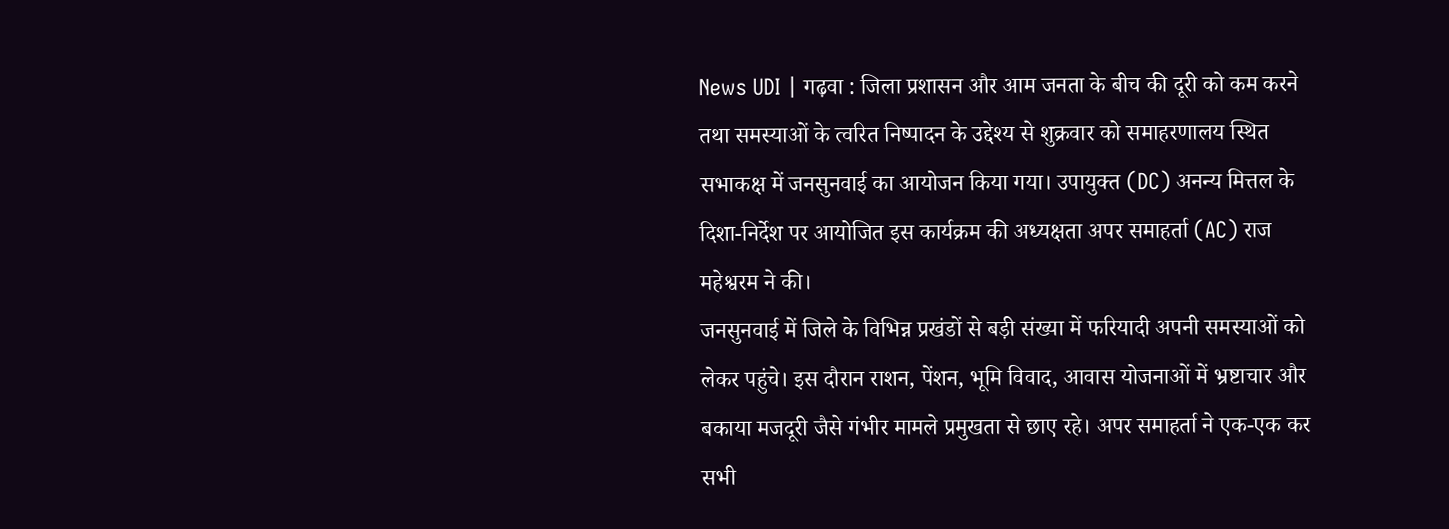News UDI | गढ़वा : जिला प्रशासन और आम जनता के बीच की दूरी को कम करने तथा समस्याओं के त्वरित निष्पादन के उद्देश्य से शुक्रवार को समाहरणालय स्थित सभाकक्ष में जनसुनवाई का आयोजन किया गया। उपायुक्त (DC) अनन्य मित्तल के दिशा-निर्देश पर आयोजित इस कार्यक्रम की अध्यक्षता अपर समाहर्ता (AC) राज महेश्वरम ने की।
जनसुनवाई में जिले के विभिन्न प्रखंडों से बड़ी संख्या में फरियादी अपनी समस्याओं को लेकर पहुंचे। इस दौरान राशन, पेंशन, भूमि विवाद, आवास योजनाओं में भ्रष्टाचार और बकाया मजदूरी जैसे गंभीर मामले प्रमुखता से छाए रहे। अपर समाहर्ता ने एक-एक कर सभी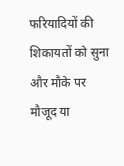फरियादियों की शिकायतों को सुना और मौके पर मौजूद या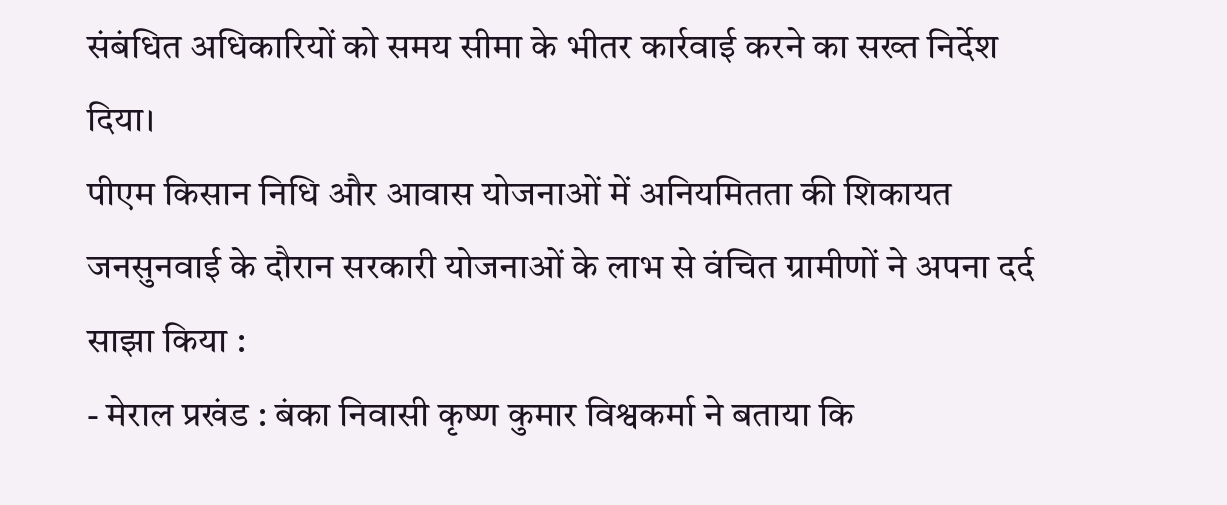संबंधित अधिकारियों को समय सीमा के भीतर कार्रवाई करने का सख्त निर्देश दिया।
पीएम किसान निधि और आवास योजनाओं में अनियमितता की शिकायत
जनसुनवाई के दौरान सरकारी योजनाओं के लाभ से वंचित ग्रामीणों ने अपना दर्द साझा किया :
- मेराल प्रखंड : बंका निवासी कृष्ण कुमार विश्वकर्मा ने बताया कि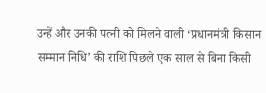उन्हें और उनकी पत्नी को मिलने वाली ‘प्रधानमंत्री किसान सम्मान निधि’ की राशि पिछले एक साल से बिना किसी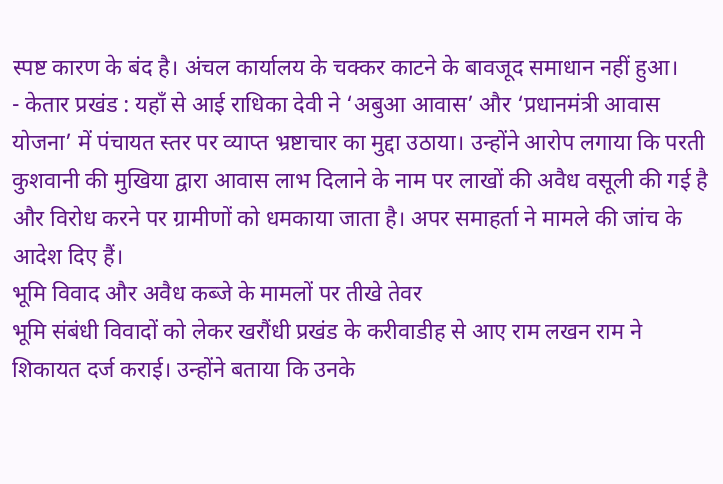स्पष्ट कारण के बंद है। अंचल कार्यालय के चक्कर काटने के बावजूद समाधान नहीं हुआ।
- केतार प्रखंड : यहाँ से आई राधिका देवी ने ‘अबुआ आवास’ और ‘प्रधानमंत्री आवास योजना’ में पंचायत स्तर पर व्याप्त भ्रष्टाचार का मुद्दा उठाया। उन्होंने आरोप लगाया कि परती कुशवानी की मुखिया द्वारा आवास लाभ दिलाने के नाम पर लाखों की अवैध वसूली की गई है और विरोध करने पर ग्रामीणों को धमकाया जाता है। अपर समाहर्ता ने मामले की जांच के आदेश दिए हैं।
भूमि विवाद और अवैध कब्जे के मामलों पर तीखे तेवर
भूमि संबंधी विवादों को लेकर खरौंधी प्रखंड के करीवाडीह से आए राम लखन राम ने शिकायत दर्ज कराई। उन्होंने बताया कि उनके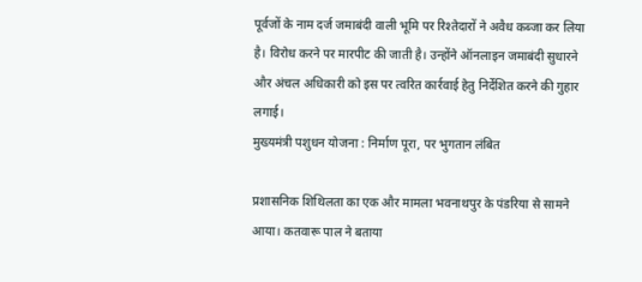पूर्वजों के नाम दर्ज जमाबंदी वाली भूमि पर रिश्तेदारों ने अवैध कब्जा कर लिया है। विरोध करने पर मारपीट की जाती है। उन्होंने ऑनलाइन जमाबंदी सुधारने और अंचल अधिकारी को इस पर त्वरित कार्रवाई हेतु निर्देशित करने की गुहार लगाई।
मुख्यमंत्री पशुधन योजना : निर्माण पूरा, पर भुगतान लंबित

प्रशासनिक शिथिलता का एक और मामला भवनाथपुर के पंडरिया से सामने आया। कतवारू पाल ने बताया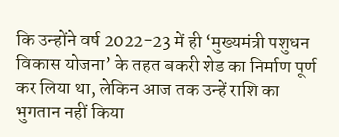कि उन्होंने वर्ष 2022-23 में ही ‘मुख्यमंत्री पशुधन विकास योजना’ के तहत बकरी शेड का निर्माण पूर्ण कर लिया था, लेकिन आज तक उन्हें राशि का भुगतान नहीं किया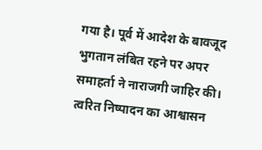गया है। पूर्व में आदेश के बावजूद भुगतान लंबित रहने पर अपर समाहर्ता ने नाराजगी जाहिर की।
त्वरित निष्पादन का आश्वासन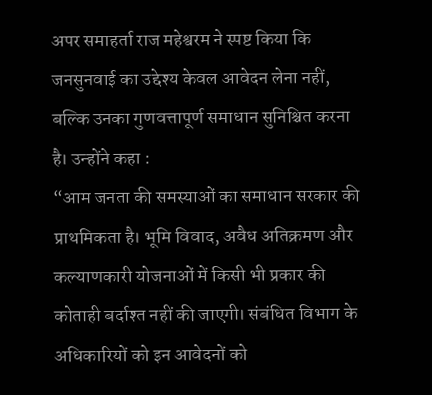अपर समाहर्ता राज महेश्वरम ने स्पष्ट किया कि जनसुनवाई का उद्देश्य केवल आवेदन लेना नहीं, बल्कि उनका गुणवत्तापूर्ण समाधान सुनिश्चित करना है। उन्होंने कहा :
“आम जनता की समस्याओं का समाधान सरकार की प्राथमिकता है। भूमि विवाद, अवैध अतिक्रमण और कल्याणकारी योजनाओं में किसी भी प्रकार की कोताही बर्दाश्त नहीं की जाएगी। संबंधित विभाग के अधिकारियों को इन आवेदनों को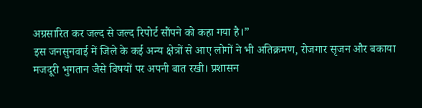अग्रसारित कर जल्द से जल्द रिपोर्ट सौंपने को कहा गया है।”
इस जनसुनवाई में जिले के कई अन्य क्षेत्रों से आए लोगों ने भी अतिक्रमण, रोजगार सृजन और बकाया मजदूरी भुगतान जैसे विषयों पर अपनी बात रखी। प्रशासन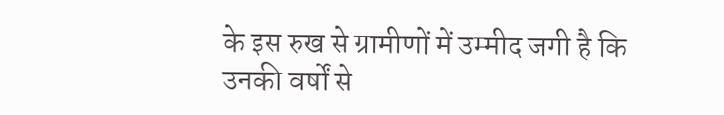के इस रुख से ग्रामीणों में उम्मीद जगी है कि उनकी वर्षों से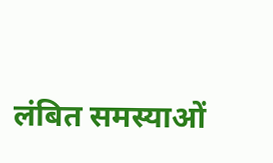लंबित समस्याओं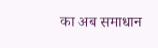का अब समाधान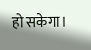हो सकेगा।